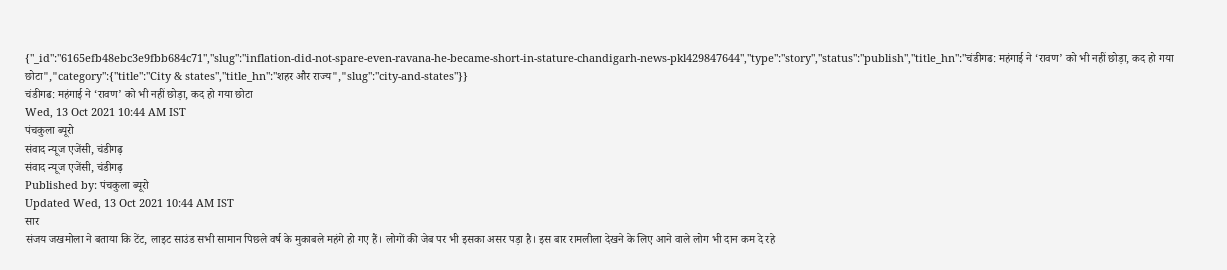{"_id":"6165efb48ebc3e9fbb684c71","slug":"inflation-did-not-spare-even-ravana-he-became-short-in-stature-chandigarh-news-pkl429847644","type":"story","status":"publish","title_hn":"चंडीगढ: महंगाई ने ‘रावण’ को भी नहीं छोड़ा, कद हो गया छोटा","category":{"title":"City & states","title_hn":"शहर और राज्य","slug":"city-and-states"}}
चंडीगढ: महंगाई ने ‘रावण’ को भी नहीं छोड़ा, कद हो गया छोटा
Wed, 13 Oct 2021 10:44 AM IST
पंचकुला ब्यूरो
संवाद न्यूज एजेंसी, चंडीगढ़
संवाद न्यूज एजेंसी, चंडीगढ़
Published by: पंचकुला ब्यूरो
Updated Wed, 13 Oct 2021 10:44 AM IST
सार
संजय जखमोला ने बताया कि टेंट, लाइट साउंड सभी सामान पिछले वर्ष के मुकाबले महंगे हो गए हैं। लोगों की जेब पर भी इसका असर पड़ा है। इस बार रामलीला देखने के लिए आने वाले लोग भी दान कम दे रहे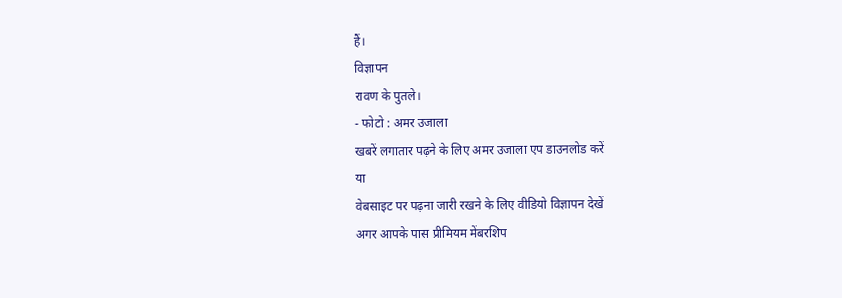हैं।
विज्ञापन
रावण के पुतले।
- फोटो : अमर उजाला
खबरें लगातार पढ़ने के लिए अमर उजाला एप डाउनलोड करें
या
वेबसाइट पर पढ़ना जारी रखने के लिए वीडियो विज्ञापन देखें
अगर आपके पास प्रीमियम मेंबरशिप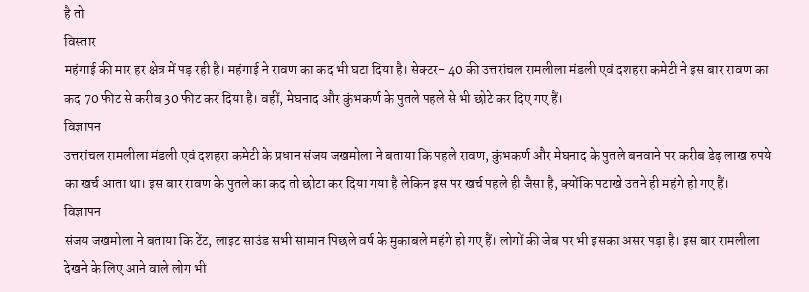है तो
विस्तार
महंगाई की मार हर क्षेत्र में पड़ रही है। महंगाई ने रावण का कद भी घटा दिया है। सेक्टर- 40 की उत्तरांचल रामलीला मंडली एवं दशहरा कमेटी ने इस बार रावण का कद 70 फीट से करीब 30 फीट कर दिया है। वहीं, मेघनाद और कुंभकर्ण के पुतले पहले से भी छोटे कर दिए गए हैं।
विज्ञापन
उत्तरांचल रामलीला मंडली एवं दशहरा कमेटी के प्रधान संजय जखमोला ने बताया कि पहले रावण, कुंभकर्ण और मेघनाद के पुतले बनवाने पर करीब डेढ़ लाख रुपये का खर्च आता था। इस बार रावण के पुतले का कद तो छोटा कर दिया गया है लेकिन इस पर खर्च पहले ही जैसा है, क्योंकि पटाखे उतने ही महंगे हो गए हैं।
विज्ञापन
संजय जखमोला ने बताया कि टेंट, लाइट साउंड सभी सामान पिछले वर्ष के मुकाबले महंगे हो गए हैं। लोगों की जेब पर भी इसका असर पड़ा है। इस बार रामलीला देखने के लिए आने वाले लोग भी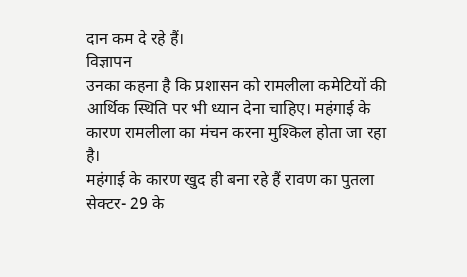दान कम दे रहे हैं।
विज्ञापन
उनका कहना है कि प्रशासन को रामलीला कमेटियों की आर्थिक स्थिति पर भी ध्यान देना चाहिए। महंगाई के कारण रामलीला का मंचन करना मुश्किल होता जा रहा है।
महंगाई के कारण खुद ही बना रहे हैं रावण का पुतला
सेक्टर- 29 के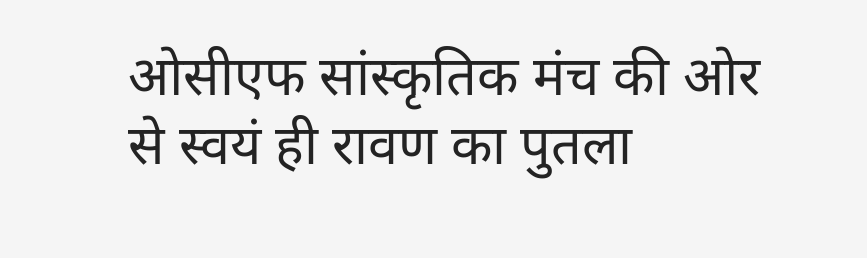ओसीएफ सांस्कृतिक मंच की ओर से स्वयं ही रावण का पुतला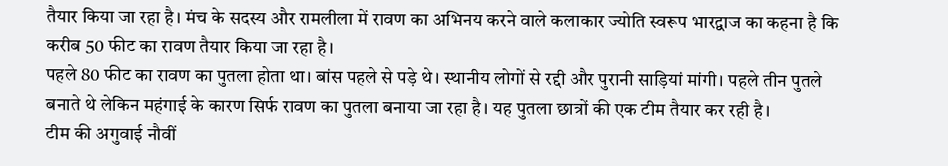तैयार किया जा रहा है। मंच के सदस्य और रामलीला में रावण का अभिनय करने वाले कलाकार ज्योति स्वरूप भारद्वाज का कहना है कि करीब 50 फीट का रावण तैयार किया जा रहा है।
पहले 80 फीट का रावण का पुतला होता था। बांस पहले से पड़े थे। स्थानीय लोगों से रद्दी और पुरानी साड़ियां मांगी। पहले तीन पुतले बनाते थे लेकिन महंगाई के कारण सिर्फ रावण का पुतला बनाया जा रहा है। यह पुतला छात्रों की एक टीम तैयार कर रही है।
टीम की अगुवाई नौवीं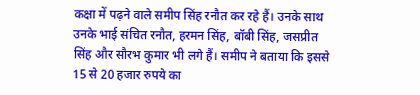कक्षा में पढ़ने वाले समीप सिंह रनौत कर रहे हैं। उनके साथ उनके भाई संचित रनौत, हरमन सिंह, बॉबी सिंह, जसप्रीत सिंह और सौरभ कुमार भी लगे हैं। समीप ने बताया कि इससे 15 से 20 हजार रुपये का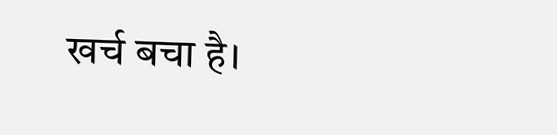खर्च बचा है।